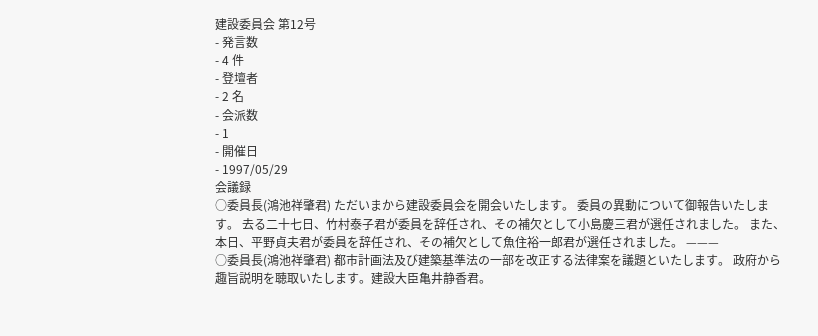建設委員会 第12号
- 発言数
- 4 件
- 登壇者
- 2 名
- 会派数
- 1
- 開催日
- 1997/05/29
会議録
○委員長(鴻池祥肇君) ただいまから建設委員会を開会いたします。 委員の異動について御報告いたします。 去る二十七日、竹村泰子君が委員を辞任され、その補欠として小島慶三君が選任されました。 また、本日、平野貞夫君が委員を辞任され、その補欠として魚住裕一郎君が選任されました。 ———
○委員長(鴻池祥肇君) 都市計画法及び建築基準法の一部を改正する法律案を議題といたします。 政府から趣旨説明を聴取いたします。建設大臣亀井静香君。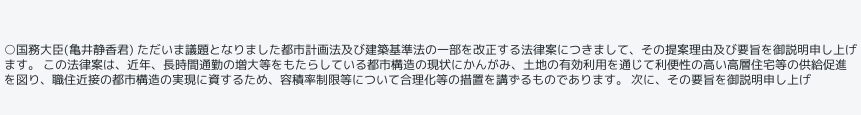○国務大臣(亀井静香君) ただいま議題となりました都市計画法及び建築基準法の一部を改正する法律案につきまして、その提案理由及び要旨を御説明申し上げます。 この法律案は、近年、長時間通勤の増大等をもたらしている都市構造の現状にかんがみ、土地の有効利用を通じて利便性の高い高層住宅等の供給促進を図り、職住近接の都市構造の実現に資するため、容積率制限等について合理化等の措置を講ずるものであります。 次に、その要旨を御説明申し上げ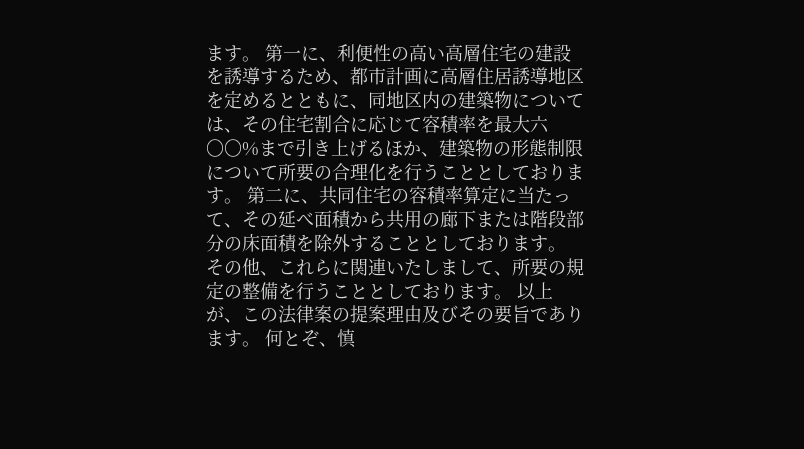ます。 第一に、利便性の高い高層住宅の建設を誘導するため、都市計画に高層住居誘導地区を定めるとともに、同地区内の建築物については、その住宅割合に応じて容積率を最大六〇〇%まで引き上げるほか、建築物の形態制限について所要の合理化を行うこととしております。 第二に、共同住宅の容積率算定に当たって、その延べ面積から共用の廊下または階段部分の床面積を除外することとしております。 その他、これらに関連いたしまして、所要の規定の整備を行うこととしております。 以上が、この法律案の提案理由及びその要旨であります。 何とぞ、慎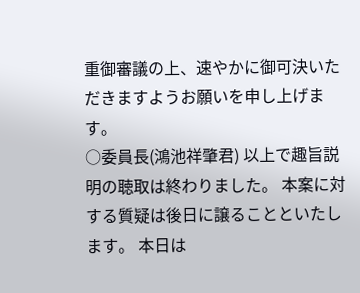重御審議の上、速やかに御可決いただきますようお願いを申し上げます。
○委員長(鴻池祥肇君) 以上で趣旨説明の聴取は終わりました。 本案に対する質疑は後日に譲ることといたします。 本日は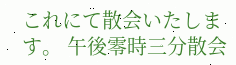これにて散会いたします。 午後零時三分散会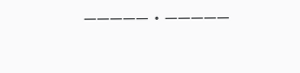—————・—————